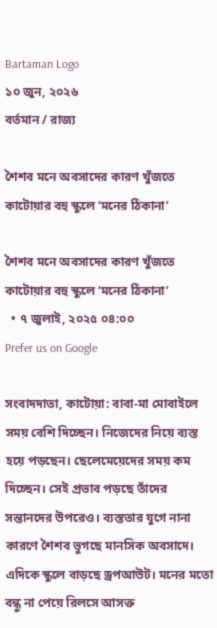Bartaman Logo
১০ জুন, ২০২৬
বর্তমান / রাজ্য

শৈশব মনে অবসাদের কারণ খুঁজতে কাটোয়ার বহু স্কুলে ‘মনের ঠিকানা’

শৈশব মনে অবসাদের কারণ খুঁজতে  কাটোয়ার বহু স্কুলে ‘মনের ঠিকানা’
  • ৭ জুলাই, ২০২৫ ০৪:০০
Prefer us on Google

সংবাদদাতা, কাটোয়া: বাবা-মা মোবাইলে সময় বেশি দিচ্ছেন। নিজেদের নিয়ে ব্যস্ত হয়ে পড়ছেন। ছেলেমেয়েদের সময় কম দিচ্ছেন। সেই প্রভাব পড়ছে তাঁদের সন্তানদের উপরেও। ব্যস্ততার যুগে নানা কারণে শৈশব ভুগছে মানসিক অবসাদে। এদিকে স্কুলে বাড়ছে ড্রপআউট। মনের মতো বন্ধু না পেয়ে রিলসে আসক্ত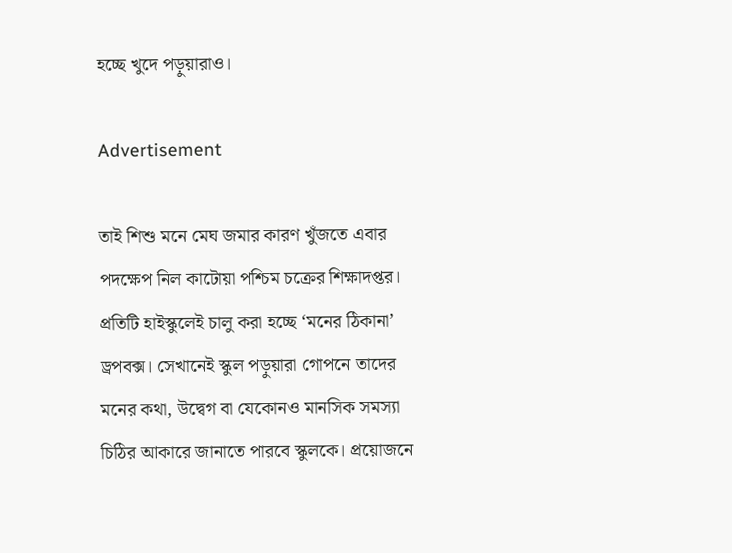হচ্ছে খুদে পড়ুয়ারাও।

Advertisement

তাই শিশু মনে মেঘ জমার কারণ খুঁজতে এবার পদক্ষেপ নিল কাটোয়া পশ্চিম চক্রের শিক্ষাদপ্তর। প্রতিটি হাইস্কুলেই চালু করা হচ্ছে ‘মনের ঠিকানা’  ড্রপবক্স। সেখানেই স্কুল পড়ুয়ারা গোপনে তাদের মনের কথা, উদ্বেগ বা যেকোনও মানসিক সমস্যা চিঠির আকারে জানাতে পারবে স্কুলকে। প্রয়োজনে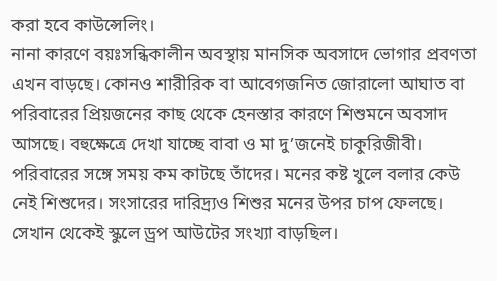করা হবে কাউন্সেলিং।
নানা কারণে বয়ঃসন্ধিকালীন অবস্থায় মানসিক অবসাদে ভোগার প্রবণতা এখন বাড়ছে। কোনও শারীরিক বা আবেগজনিত জোরালো আঘাত বা পরিবারের প্রিয়জনের কাছ থেকে হেনস্তার কারণে শিশুমনে অবসাদ আসছে। বহুক্ষেত্রে দেখা যাচ্ছে বাবা ও মা দু’জনেই চাকুরিজীবী। পরিবারের সঙ্গে সময় কম কাটছে তাঁদের। মনের কষ্ট খুলে বলার কেউ নেই শিশুদের। সংসারের দারিদ্র্যও শিশুর মনের উপর চাপ ফেলছে। সেখান থেকেই স্কুলে ড্রপ আউটের সংখ্যা বাড়ছিল।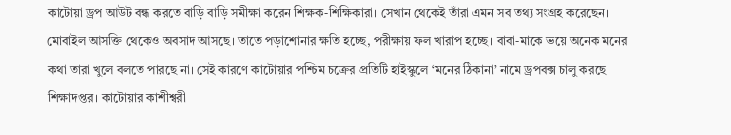কাটোয়া ড্রপ আউট বন্ধ করতে বাড়ি বাড়ি সমীক্ষা করেন শিক্ষক-শিক্ষিকারা। সেখান থেকেই তাঁরা এমন সব তথ্য সংগ্রহ করেছেন।
মোবাইল আসক্তি থেকেও অবসাদ আসছে। তাতে পড়াশোনার ক্ষতি হচ্ছে, পরীক্ষায় ফল খারাপ হচ্ছে। বাবা-মাকে ভয়ে অনেক মনের কথা তারা খুলে বলতে পারছে না। সেই কারণে কাটোয়ার পশ্চিম চক্রের প্রতিটি হাইস্কুলে ‘মনের ঠিকানা’ নামে ড্রপবক্স চালু করছে শিক্ষাদপ্তর। কাটোয়ার কাশীশ্বরী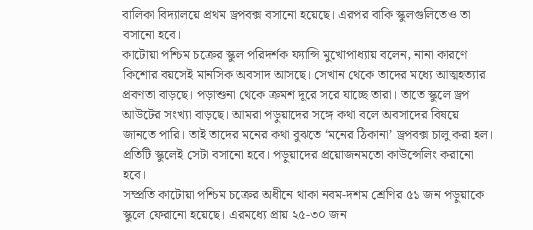বালিকা বিদ্যালয়ে প্রথম ড্রপবক্স বসানো হয়েছে। এরপর বাকি স্কুলগুলিতেও তা বসানো হবে।
কাটোয়া পশ্চিম চক্রের স্কুল পরিদর্শক ফ্যান্সি মুখোপাধ্যায় বলেন, নানা কারণে কিশোর বয়সেই মানসিক অবসাদ আসছে। সেখান থেকে তাদের মধ্যে আত্মহত্যার প্রবণতা বাড়ছে। পড়াশুনা থেকে ক্রমশ দূরে সরে যাচ্ছে তারা। তাতে স্কুলে ড্রপ আউটের সংখ্যা বাড়ছে। আমরা পড়ুয়াদের সঙ্গে কথা বলে অবসাদের বিষয়ে জানতে পারি। তাই তাদের মনের কথা বুঝতে ‘মনের ঠিকানা’ ড্রপবক্স চালু করা হল। প্রতিটি স্কুলেই সেটা বসানো হবে। পড়ুয়াদের প্রয়োজনমতো কাউন্সেলিং করানো হবে।
সম্প্রতি কাটোয়া পশ্চিম চক্রের অধীনে থাকা নবম-দশম শ্রেণির ৫১ জন পড়ুয়াকে স্কুলে ফেরানো হয়েছে। এরমধ্যে প্রায় ২৫-৩০ জন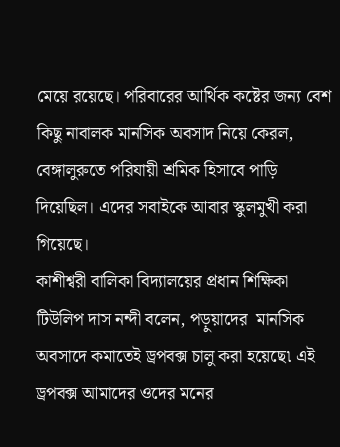মেয়ে রয়েছে। পরিবারের আর্থিক কষ্টের জন্য বেশ কিছু নাবালক মানসিক অবসাদ নিয়ে কেরল, বেঙ্গালুরুতে পরিযায়ী শ্রমিক হিসাবে পাড়ি দিয়েছিল। এদের সবাইকে আবার স্কুলমুখী করা গিয়েছে।
কাশীশ্বরী বালিকা বিদ্যালয়ের প্রধান শিক্ষিকা টিউলিপ দাস নন্দী বলেন, পড়ুয়াদের  মানসিক অবসাদে কমাতেই ড্রপবক্স চালু করা হয়েছে৷ এই ড্রপবক্স আমাদের ওদের মনের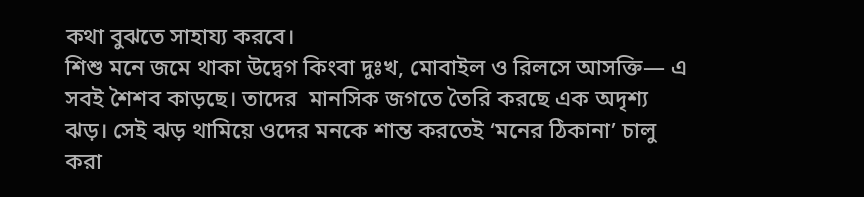কথা বুঝতে সাহায্য করবে।
শিশু মনে জমে থাকা উদ্বেগ কিংবা দুঃখ, মোবাইল ও রিলসে আসক্তি— এ সবই শৈশব কাড়ছে। তাদের  মানসিক জগতে তৈরি করছে এক অদৃশ্য ঝড়। সেই ঝড় থামিয়ে ওদের মনকে শান্ত করতেই ‘মনের ঠিকানা’ চালু করা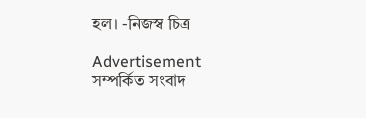হল। -নিজস্ব চিত্র

Advertisement
সম্পর্কিত সংবাদ